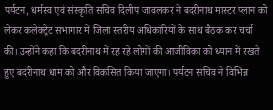पर्यटन, धर्मस्व एवं संस्कृति सचिव दिलीप जावलकर ने बदरीनाथ मास्टर प्लान को लेकर कलेक्ट्रेट सभागार में जिला स्तरीय अधिकारियों के साथ बैठक कर चर्चा की। उन्होंने कहा कि बदरीनाथ में रह रहे लोगों की आजीविका को ध्यान में रखते हुए बदरीनाथ धाम को और विकसित किया जाएगा। पर्यटन सचिव ने विभिन्न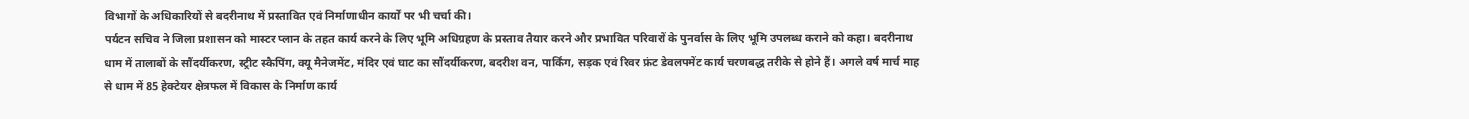विभागों के अधिकारियों से बदरीनाथ में प्रस्तावित एवं निर्माणाधीन कार्यों पर भी चर्चा की।
पर्यटन सचिव ने जिला प्रशासन को मास्टर प्लान के तहत कार्य करने के लिए भूमि अधिग्रहण के प्रस्ताव तैयार करने और प्रभावित परिवारों के पुनर्वास के लिए भूमि उपलब्ध कराने को कहा। बदरीनाथ धाम में तालाबों के सौंदर्यीकरण, स्ट्रीट स्कैपिंग, क्यू मैनेजमेंट, मंदिर एवं घाट का सौंदर्यीकरण, बदरीश वन, पार्किंग, सड़क एवं रिवर फ्रंट डेवलपमेंट कार्य चरणबद्ध तरीके से होने हैं। अगले वर्ष मार्च माह से धाम में 85 हेक्टेयर क्षेत्रफल में विकास के निर्माण कार्य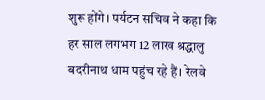शुरू होंगे। पर्यटन सचिव ने कहा कि हर साल लगभग 12 लाख श्रद्धालु बदरीनाथ धाम पहुंच रहे हैं। रेलवे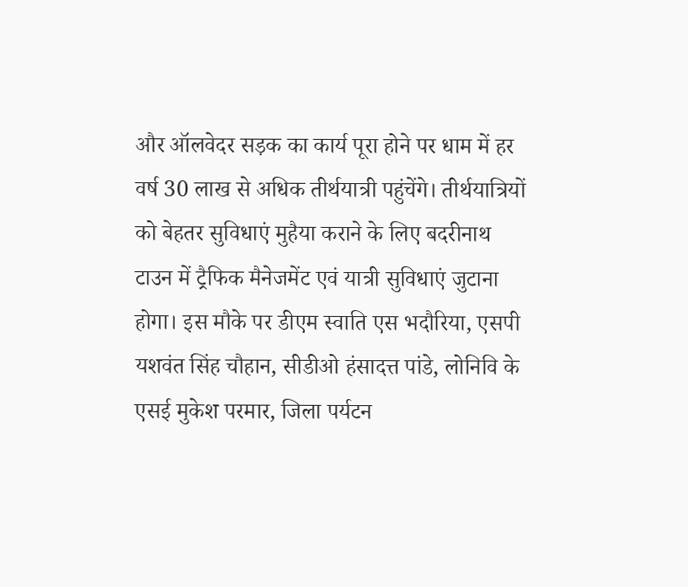और ऑलवेदर सड़क का कार्य पूरा होने पर धाम में हर वर्ष 30 लाख से अधिक तीर्थयात्री पहुंचेंगे। तीर्थयात्रियों को बेहतर सुविधाएं मुहैया कराने के लिए बदरीनाथ टाउन में ट्रैफिक मैनेजमेंट एवं यात्री सुविधाएं जुटाना होगा। इस मौके पर डीएम स्वाति एस भदौरिया, एसपी यशवंत सिंह चौहान, सीडीओ हंसादत्त पांडे, लोनिवि के एसई मुकेश परमार, जिला पर्यटन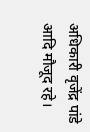अधिकारी वृजेंद्र पांडे आदि मौजूद रहे।